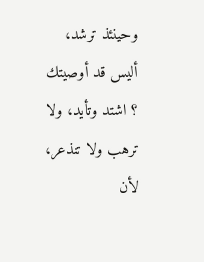وحينئذ ترشد، أليس قد أوصيتك ؟ اشتد وتأيد، ولا ترهب ولا تنذعر، لأن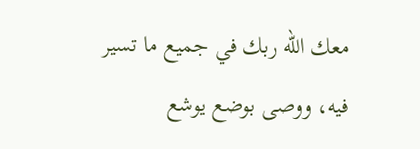معك الله ربك في جميع ما تسير فيه، ووصى بوضع يوشع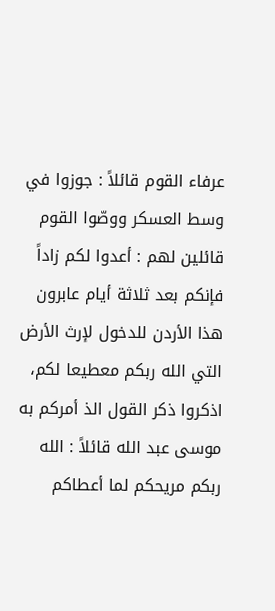عرفاء القوم قائلاً : جوزوا في وسط العسكر ووصّوا القوم قائلين لهم : أعدوا لكم زاداً فإنكم بعد ثلاثة أيام عابرون هذا الأردن للدخول لإرث الأرض التي الله ربكم معطيعا لكم، اذكروا ذكر القول الذ أمركم به موسى عبد الله قائلاً : الله ربكم مريحكم لما أعطاكم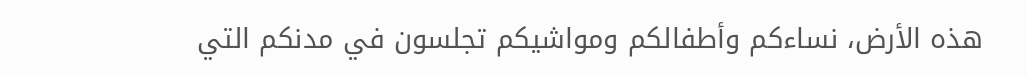هذه الأرض، نساءكم وأطفالكم ومواشيكم تجلسون في مدنكم التي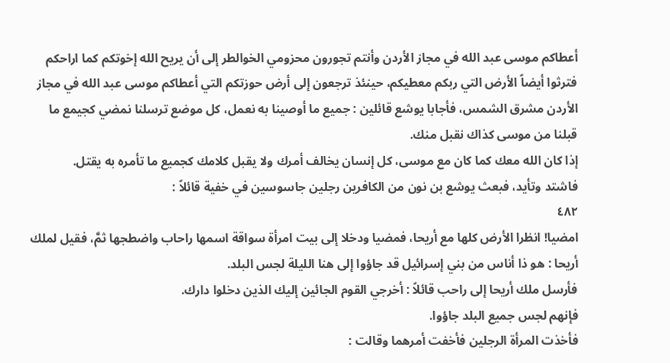أعطاكم موسى عبد الله في مجاز الأردن وأنتم تجورون محزومي الخوالطر إلى أن يريح الله إخوتكم كما اراحكم فترثوا أيضاً الأرض التي ربكم معطيكم، حينئذ ترجعون إلى أرض حوزتكم التي أعطاكم موسى عبد الله في مجاز الأردن مشرق الشمس، فأجابا يوشع قائلين : جميع ما أوصينا به نعمل، كل موضع ترسلنا نمضي كجيمع ما قبلنا من موسى كذاك نقبل منك.
إذا كان الله معك كما كان مع موسى، كل إنسان يخالف أمرك ولا يقبل كلامك كجميع ما تأمره به يقتل.
فاشتد وتأيد، فبعث يوشع بن نون من الكافرين رجلين جاسوسين في خفية قائلاً :
٤٨٢
امضيا! انظرا الأرض كلها مع أريحا، فمضيا ودخلا إلى بيت امرأة سواقة اسمها راحاب واضطجها ثمَّ، فقيل لملك أريحا : هو ذا أناس من بني إسرائيل قد جاؤوا إلى هنا الليلة لجس البلد.
فأرسل ملك أريحا إلى راحب قائلاً : أخرجي القوم الجائين إليك الذين دخلوا دارك.
فإنهم لجس جميع البلد جاؤوا.
فأخذت المرأة الرجلين فأخفت أمرهما وقالت :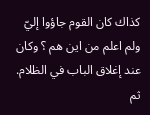كذاك كان القوم جاؤوا إليّ ولم اعلم من اين هم ؟ وكان عند إغلاق الباب في الظلام.
ثم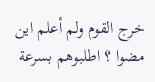خرج القوم ولم أعلم اين مضوا ؟ اطلبوهم بسرعة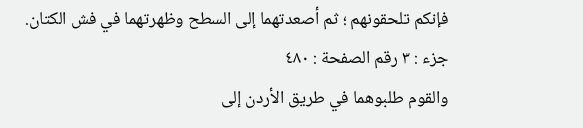فإنكم تلحقونهم ؛ ثم أصعدتهما إلى السطح وظهرتهما في فش الكتان.
جزء : ٣ رقم الصفحة : ٤٨٠
والقوم طلبوهما في طريق الأردن إلى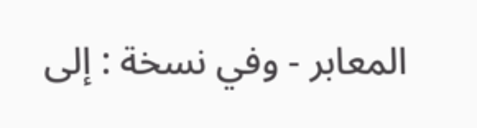المعابر - وفي نسخة : إلى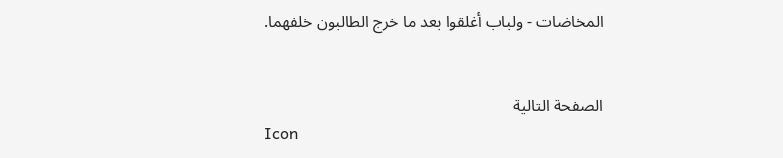المخاضات - ولباب أغلقوا بعد ما خرج الطالبون خلفهما.


الصفحة التالية
Icon